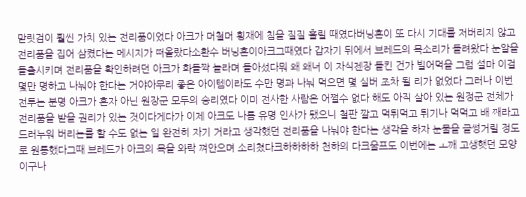맏릿검이 훨씬 가치 있는 전리품이었다 아크가 머철머 횡재에 침을 질질 흘릴 때였다버닝혼이 또 다시 기대를 저버리지 않고 전리품을 집어 삼켰다는 메시지가 떠올랐다소환수 버닝혼이아크그때였다 갑자기 뒤에서 브레드의 목소리가 들려왔다 눈알을 돌출시키며 전리품을 확인하려던 아크가 화들짝 놀라며 돌아섰다뭐 왜 왜너 이 자식젠장 들킨 건가 빌어먹을 그럼 설마 이걸 몇만 명하고 나눠야 한다는 거야아무리 좋은 아이템이라도 수만 명과 나눠 먹으면 몇 실버 조차 될 리가 없었다 그러나 이번 전투는 분명 아크가 혼자 아닌 원장군 모두의 승리였다 이미 전사한 사람은 어쩔수 없다 해도 아직 살아 있는 원정군 전체가 전리품을 받을 권리가 있는 것이다게다가 이제 아크도 나름 유명 인사가 됐으니 철판 깔고 먹튀먹고 튀기나 먹먹고 배 째라고 드러누워 버리는를 할 수도 없는 일 완전히 자기 거라고 생각했던 전리품을 나눠야 한다는 생각을 하자 눈물을 글썽거릴 정도로 원통했다그때 브레드가 아크의 목을 와락 껴안으며 소리쳤다크하하하하 천하의 다크울프도 이번에는 ㅗ깨 고생햇던 모양이구나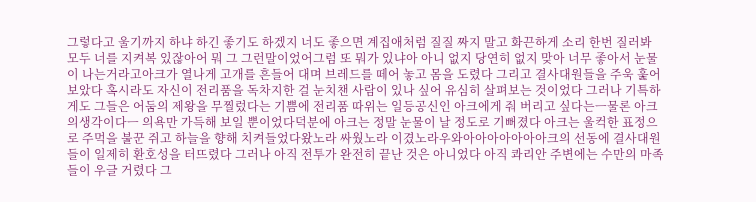그렇다고 울기까지 하냐 하긴 좋기도 하겠지 너도 좋으면 계집애처럼 질질 짜지 말고 화끈하게 소리 한번 질러봐 모두 너를 지켜복 있잖아어 뭐 그 그런말이었어그럼 또 뭐가 있냐아 아니 없지 당연히 없지 맞아 너무 좋아서 눈물이 나는거라고아크가 열나게 고개를 흔들어 대며 브레드를 떼어 놓고 몸을 도렸다 그리고 결사대원들을 주욱 훑어 보았다 혹시라도 자신이 전리품을 독차지한 걸 눈치챈 사람이 있나 싶어 유심히 살펴보는 것이었다 그러나 기특하게도 그들은 어둠의 제왕을 무찔렀다는 기쁨에 전리품 따위는 일등공신인 아크에게 줘 버리고 싶다는ㅡ물론 아크의생각이다ㅡ 의욕만 가득해 보일 뿐이었다덕분에 아크는 정말 눈물이 날 정도로 기뻐졌다 아크는 울컥한 표정으로 주먹을 불꾼 쥐고 하늘을 향해 치켜들었다왔노라 싸웠노라 이겼노라우와아아아아아아아크의 선동에 결사대원들이 일제히 환호성을 터뜨렸다 그러나 아직 전투가 완전히 끝난 것은 아니었다 아직 콰리안 주변에는 수만의 마족들이 우글 거렸다 그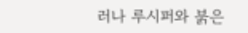러나 루시퍼와 붉은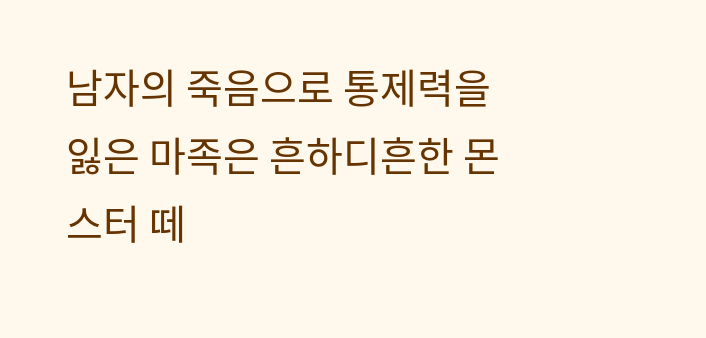남자의 죽음으로 통제력을 잃은 마족은 흔하디흔한 몬스터 떼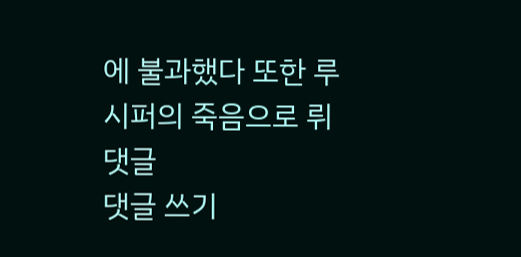에 불과했다 또한 루시퍼의 죽음으로 뤼
댓글
댓글 쓰기